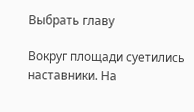Выбрать главу

Вокруг площади суетились наставники. На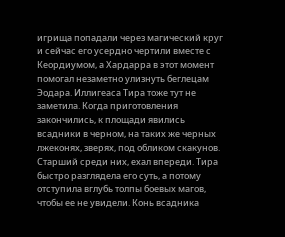игрища попадали через магический круг и сейчас его усердно чертили вместе с Кеордиумом, а Хардарра в этот момент помогал незаметно улизнуть беглецам Эодара. Иллигеаса Тира тоже тут не заметила. Когда приготовления закончились, к площади явились всадники в черном, на таких же черных лжеконях, зверях, под обликом скакунов. Старший среди них, ехал впереди. Тира быстро разглядела его суть, а потому отступила вглубь толпы боевых магов, чтобы ее не увидели. Конь всадника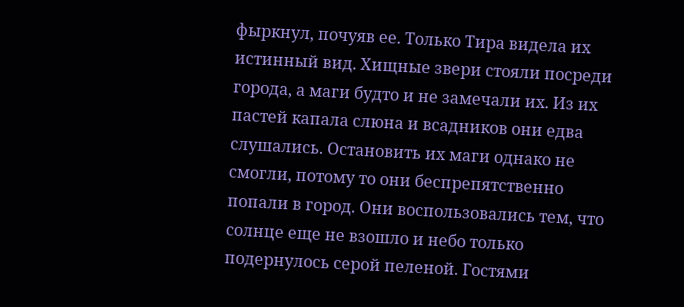фыркнул, почуяв ее. Только Тира видела их истинный вид. Хищные звери стояли посреди города, а маги будто и не замечали их. Из их пастей капала слюна и всадников они едва слушались. Остановить их маги однако не смогли, потому то они беспрепятственно попали в город. Они воспользовались тем, что солнце еще не взошло и небо только подернулось серой пеленой. Гостями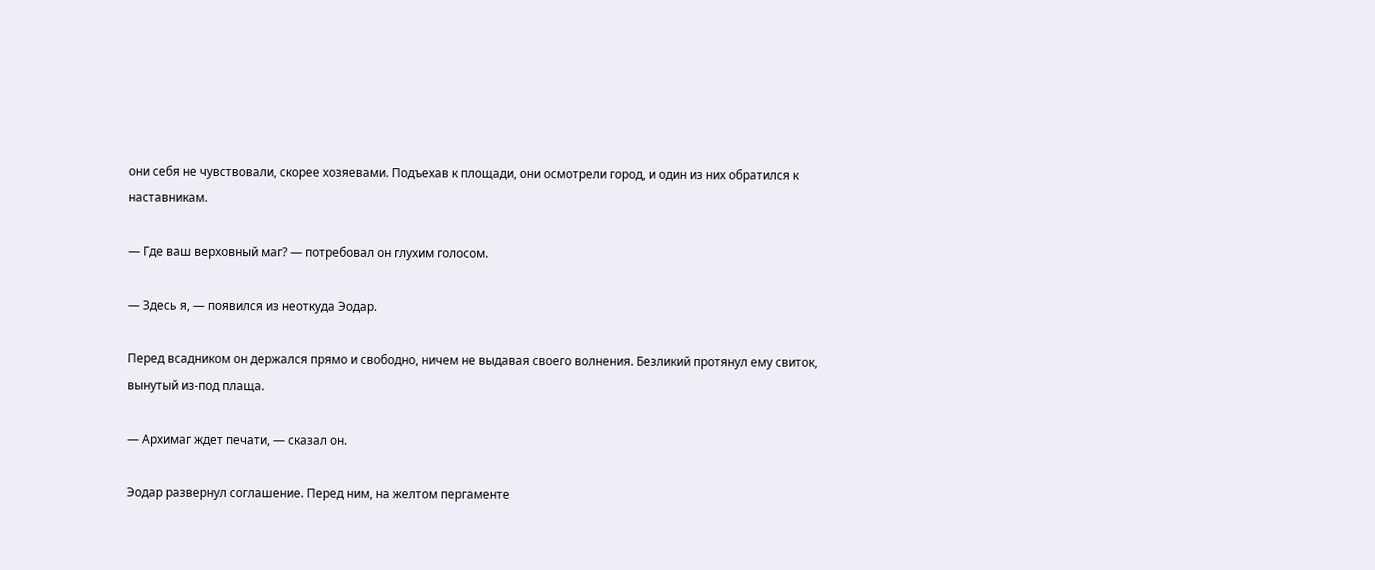они себя не чувствовали, скорее хозяевами. Подъехав к площади, они осмотрели город, и один из них обратился к наставникам.

— Где ваш верховный маг? — потребовал он глухим голосом.

— Здесь я, — появился из неоткуда Эодар.

Перед всадником он держался прямо и свободно, ничем не выдавая своего волнения. Безликий протянул ему свиток, вынутый из-под плаща.

— Архимаг ждет печати, — сказал он.

Эодар развернул соглашение. Перед ним, на желтом пергаменте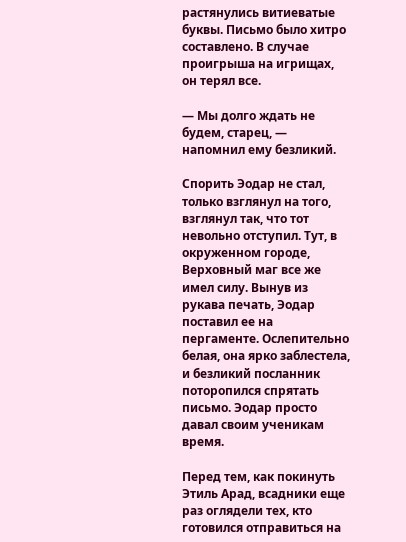растянулись витиеватые буквы. Письмо было хитро составлено. В случае проигрыша на игрищах, он терял все.

— Мы долго ждать не будем, старец, — напомнил ему безликий.

Спорить Эодар не стал, только взглянул на того, взглянул так, что тот невольно отступил. Тут, в окруженном городе, Верховный маг все же имел силу. Вынув из рукава печать, Эодар поставил ее на пергаменте. Ослепительно белая, она ярко заблестела, и безликий посланник поторопился спрятать письмо. Эодар просто давал своим ученикам время.

Перед тем, как покинуть Этиль Арад, всадники еще раз оглядели тех, кто готовился отправиться на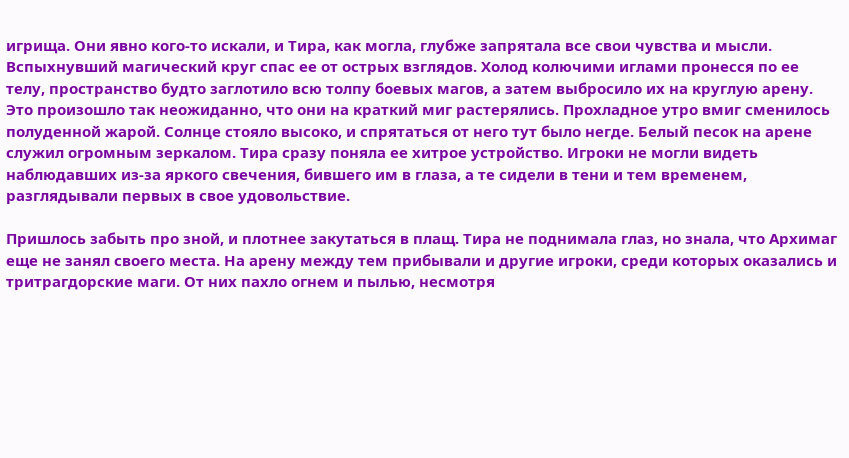игрища. Они явно кого-то искали, и Тира, как могла, глубже запрятала все свои чувства и мысли. Вспыхнувший магический круг спас ее от острых взглядов. Холод колючими иглами пронесся по ее телу, пространство будто заглотило всю толпу боевых магов, а затем выбросило их на круглую арену. Это произошло так неожиданно, что они на краткий миг растерялись. Прохладное утро вмиг сменилось полуденной жарой. Солнце стояло высоко, и спрятаться от него тут было негде. Белый песок на арене служил огромным зеркалом. Тира сразу поняла ее хитрое устройство. Игроки не могли видеть наблюдавших из-за яркого свечения, бившего им в глаза, а те сидели в тени и тем временем, разглядывали первых в свое удовольствие.

Пришлось забыть про зной, и плотнее закутаться в плащ. Тира не поднимала глаз, но знала, что Архимаг еще не занял своего места. На арену между тем прибывали и другие игроки, среди которых оказались и тритрагдорские маги. От них пахло огнем и пылью, несмотря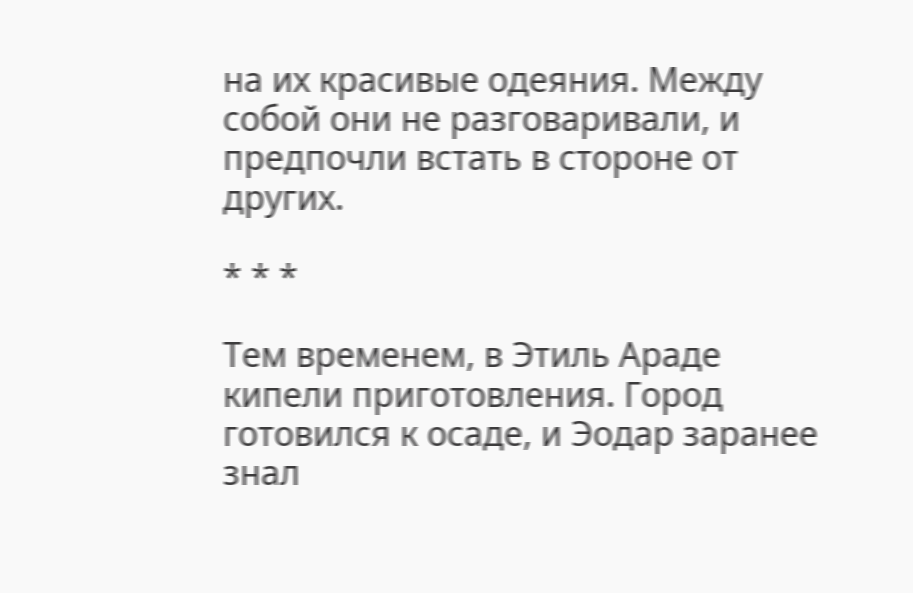на их красивые одеяния. Между собой они не разговаривали, и предпочли встать в стороне от других.

* * *

Тем временем, в Этиль Араде кипели приготовления. Город готовился к осаде, и Эодар заранее знал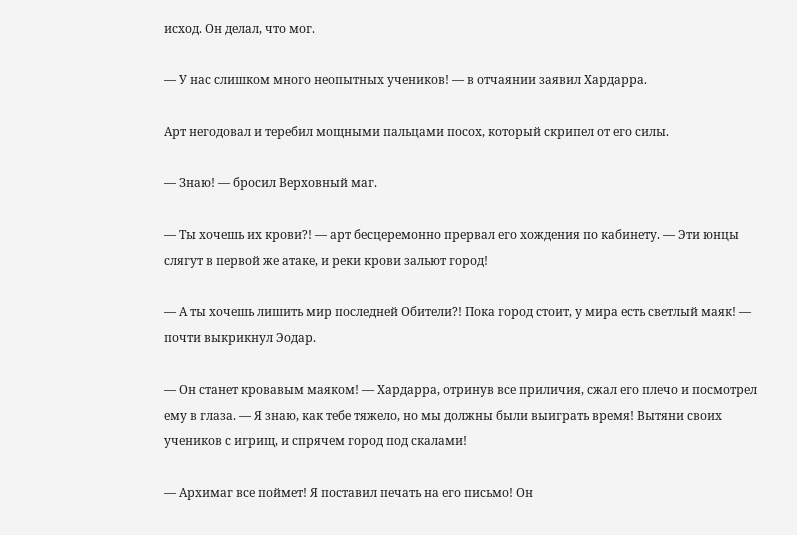исход. Он делал, что мог.

— У нас слишком много неопытных учеников! — в отчаянии заявил Хардарра.

Арт негодовал и теребил мощными пальцами посох, который скрипел от его силы.

— Знаю! — бросил Верховный маг.

— Ты хочешь их крови?! — арт бесцеремонно прервал его хождения по кабинету. — Эти юнцы слягут в первой же атаке, и реки крови зальют город!

— А ты хочешь лишить мир последней Обители?! Пока город стоит, у мира есть светлый маяк! — почти выкрикнул Эодар.

— Он станет кровавым маяком! — Хардарра, отринув все приличия, сжал его плечо и посмотрел ему в глаза. — Я знаю, как тебе тяжело, но мы должны были выиграть время! Вытяни своих учеников с игрищ, и спрячем город под скалами!

— Архимаг все поймет! Я поставил печать на его письмо! Он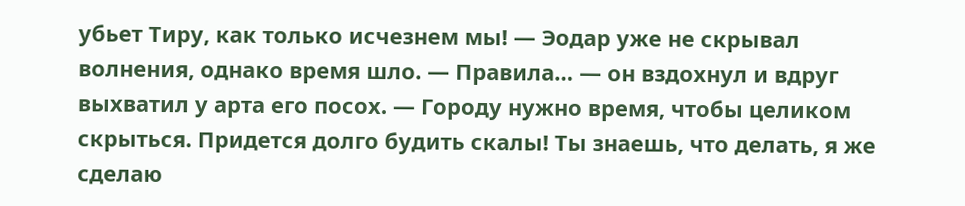убьет Тиру, как только исчезнем мы! — Эодар уже не скрывал волнения, однако время шло. — Правила… — он вздохнул и вдруг выхватил у арта его посох. — Городу нужно время, чтобы целиком скрыться. Придется долго будить скалы! Ты знаешь, что делать, я же сделаю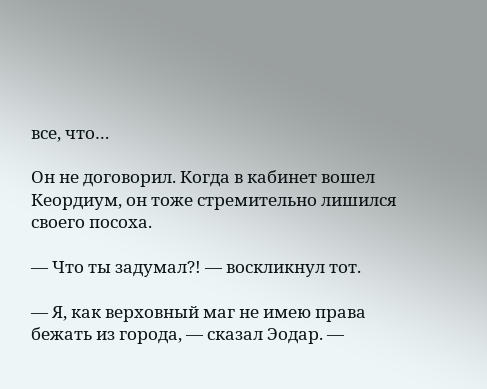все, что…

Он не договорил. Когда в кабинет вошел Кеордиум, он тоже стремительно лишился своего посоха.

— Что ты задумал?! — воскликнул тот.

— Я, как верховный маг не имею права бежать из города, — сказал Эодар. —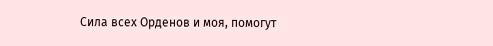Сила всех Орденов и моя, помогут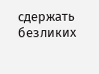сдержать безликих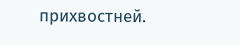прихвостней.